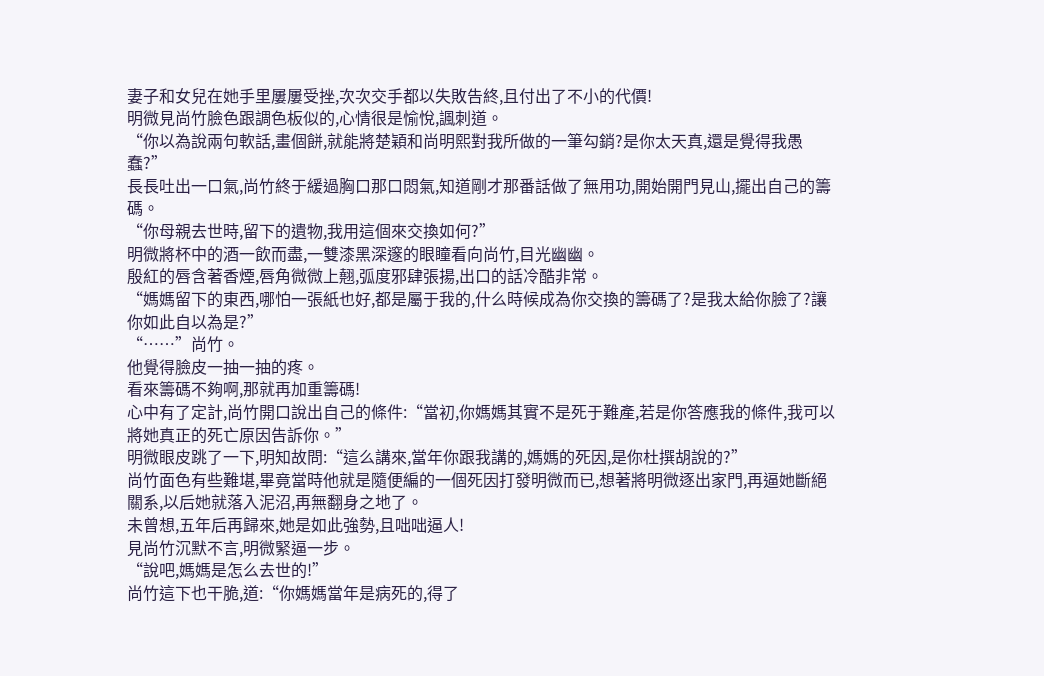妻子和女兒在她手里屢屢受挫,次次交手都以失敗告終,且付出了不小的代價!
明微見尚竹臉色跟調色板似的,心情很是愉悅,諷刺道。
“你以為說兩句軟話,畫個餅,就能將楚穎和尚明熙對我所做的一筆勾銷?是你太天真,還是覺得我愚蠢?”
長長吐出一口氣,尚竹終于緩過胸口那口悶氣,知道剛才那番話做了無用功,開始開門見山,擺出自己的籌碼。
“你母親去世時,留下的遺物,我用這個來交換如何?”
明微將杯中的酒一飲而盡,一雙漆黑深邃的眼瞳看向尚竹,目光幽幽。
殷紅的唇含著香煙,唇角微微上翹,弧度邪肆張揚,出口的話冷酷非常。
“媽媽留下的東西,哪怕一張紙也好,都是屬于我的,什么時候成為你交換的籌碼了?是我太給你臉了?讓你如此自以為是?”
“……”尚竹。
他覺得臉皮一抽一抽的疼。
看來籌碼不夠啊,那就再加重籌碼!
心中有了定計,尚竹開口說出自己的條件:“當初,你媽媽其實不是死于難產,若是你答應我的條件,我可以將她真正的死亡原因告訴你。”
明微眼皮跳了一下,明知故問:“這么講來,當年你跟我講的,媽媽的死因,是你杜撰胡說的?”
尚竹面色有些難堪,畢竟當時他就是隨便編的一個死因打發明微而已,想著將明微逐出家門,再逼她斷絕關系,以后她就落入泥沼,再無翻身之地了。
未曾想,五年后再歸來,她是如此強勢,且咄咄逼人!
見尚竹沉默不言,明微緊逼一步。
“說吧,媽媽是怎么去世的!”
尚竹這下也干脆,道:“你媽媽當年是病死的,得了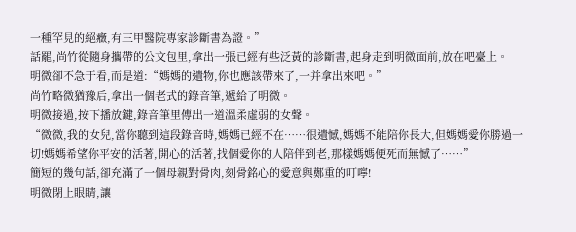一種罕見的絕癥,有三甲醫院專家診斷書為證。”
話罷,尚竹從隨身攜帶的公文包里,拿出一張已經有些泛黃的診斷書,起身走到明微面前,放在吧臺上。
明微卻不急于看,而是道:“媽媽的遺物,你也應該帶來了,一并拿出來吧。”
尚竹略微猶豫后,拿出一個老式的錄音筆,遞給了明微。
明微接過,按下播放鍵,錄音筆里傳出一道溫柔虛弱的女聲。
“微微,我的女兒,當你聽到這段錄音時,媽媽已經不在……很遺憾,媽媽不能陪你長大,但媽媽愛你勝過一切!媽媽希望你平安的活著,開心的活著,找個愛你的人陪伴到老,那樣媽媽便死而無憾了……”
簡短的幾句話,卻充滿了一個母親對骨肉,刻骨銘心的愛意與鄭重的叮嚀!
明微閉上眼睛,讓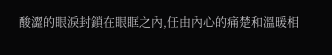酸澀的眼淚封鎖在眼眶之內,任由內心的痛楚和溫暖相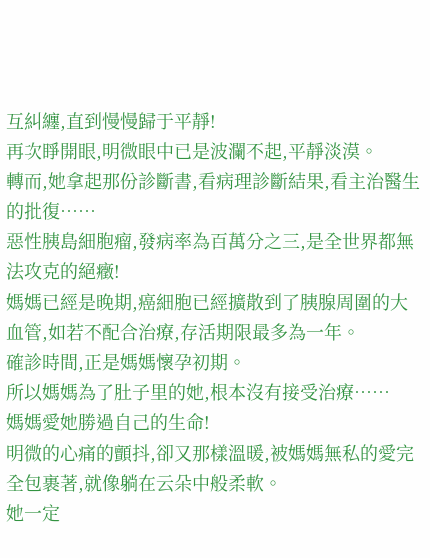互糾纏,直到慢慢歸于平靜!
再次睜開眼,明微眼中已是波瀾不起,平靜淡漠。
轉而,她拿起那份診斷書,看病理診斷結果,看主治醫生的批復……
惡性胰島細胞瘤,發病率為百萬分之三,是全世界都無法攻克的絕癥!
媽媽已經是晚期,癌細胞已經擴散到了胰腺周圍的大血管,如若不配合治療,存活期限最多為一年。
確診時間,正是媽媽懷孕初期。
所以媽媽為了肚子里的她,根本沒有接受治療……
媽媽愛她勝過自己的生命!
明微的心痛的顫抖,卻又那樣溫暖,被媽媽無私的愛完全包裹著,就像躺在云朵中般柔軟。
她一定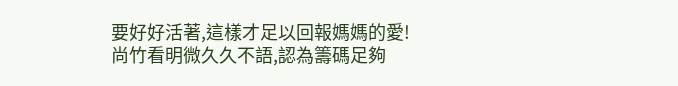要好好活著,這樣才足以回報媽媽的愛!
尚竹看明微久久不語,認為籌碼足夠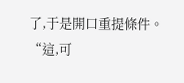了,于是開口重提條件。
“這,可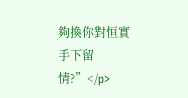夠換你對恒實手下留情?”</p>